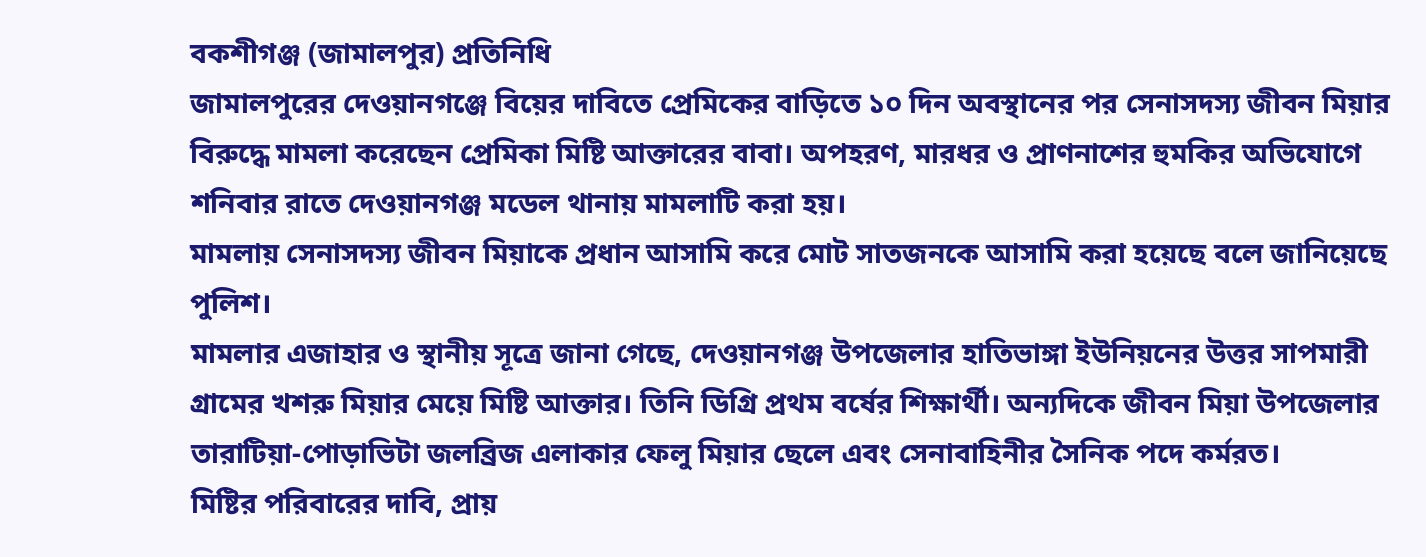বকশীগঞ্জ (জামালপুর) প্রতিনিধি
জামালপুরের দেওয়ানগঞ্জে বিয়ের দাবিতে প্রেমিকের বাড়িতে ১০ দিন অবস্থানের পর সেনাসদস্য জীবন মিয়ার বিরুদ্ধে মামলা করেছেন প্রেমিকা মিষ্টি আক্তারের বাবা। অপহরণ, মারধর ও প্রাণনাশের হুমকির অভিযোগে শনিবার রাতে দেওয়ানগঞ্জ মডেল থানায় মামলাটি করা হয়।
মামলায় সেনাসদস্য জীবন মিয়াকে প্রধান আসামি করে মোট সাতজনকে আসামি করা হয়েছে বলে জানিয়েছে পুলিশ।
মামলার এজাহার ও স্থানীয় সূত্রে জানা গেছে, দেওয়ানগঞ্জ উপজেলার হাতিভাঙ্গা ইউনিয়নের উত্তর সাপমারী গ্রামের খশরু মিয়ার মেয়ে মিষ্টি আক্তার। তিনি ডিগ্রি প্রথম বর্ষের শিক্ষার্থী। অন্যদিকে জীবন মিয়া উপজেলার তারাটিয়া-পোড়াভিটা জলব্রিজ এলাকার ফেলু মিয়ার ছেলে এবং সেনাবাহিনীর সৈনিক পদে কর্মরত।
মিষ্টির পরিবারের দাবি, প্রায়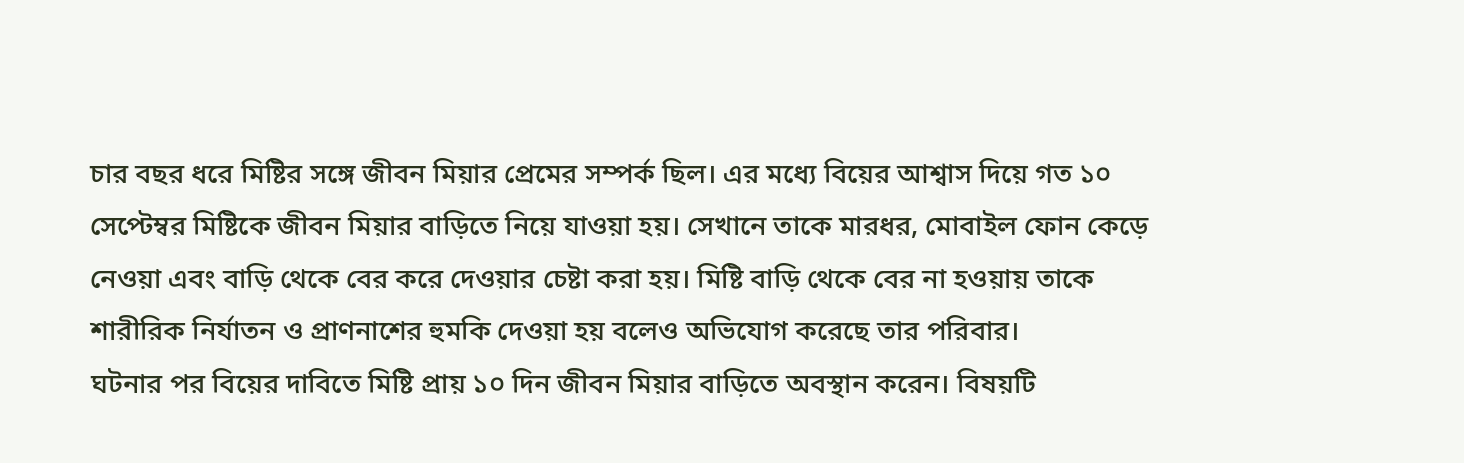চার বছর ধরে মিষ্টির সঙ্গে জীবন মিয়ার প্রেমের সম্পর্ক ছিল। এর মধ্যে বিয়ের আশ্বাস দিয়ে গত ১০ সেপ্টেম্বর মিষ্টিকে জীবন মিয়ার বাড়িতে নিয়ে যাওয়া হয়। সেখানে তাকে মারধর, মোবাইল ফোন কেড়ে নেওয়া এবং বাড়ি থেকে বের করে দেওয়ার চেষ্টা করা হয়। মিষ্টি বাড়ি থেকে বের না হওয়ায় তাকে শারীরিক নির্যাতন ও প্রাণনাশের হুমকি দেওয়া হয় বলেও অভিযোগ করেছে তার পরিবার।
ঘটনার পর বিয়ের দাবিতে মিষ্টি প্রায় ১০ দিন জীবন মিয়ার বাড়িতে অবস্থান করেন। বিষয়টি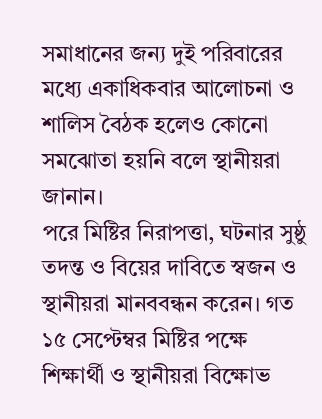সমাধানের জন্য দুই পরিবারের মধ্যে একাধিকবার আলোচনা ও শালিস বৈঠক হলেও কোনো সমঝোতা হয়নি বলে স্থানীয়রা জানান।
পরে মিষ্টির নিরাপত্তা, ঘটনার সুষ্ঠু তদন্ত ও বিয়ের দাবিতে স্বজন ও স্থানীয়রা মানববন্ধন করেন। গত ১৫ সেপ্টেম্বর মিষ্টির পক্ষে শিক্ষার্থী ও স্থানীয়রা বিক্ষোভ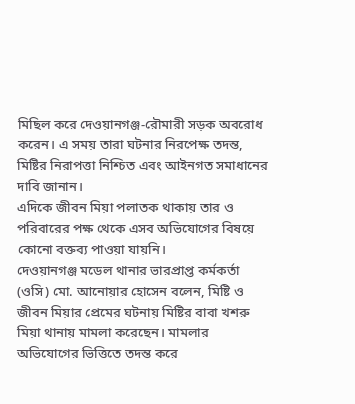মিছিল করে দেওয়ানগঞ্জ-রৌমারী সড়ক অবরোধ করেন। এ সময় তারা ঘটনার নিরপেক্ষ তদন্ত, মিষ্টির নিরাপত্তা নিশ্চিত এবং আইনগত সমাধানের দাবি জানান।
এদিকে জীবন মিয়া পলাতক থাকায় তার ও পরিবারের পক্ষ থেকে এসব অভিযোগের বিষয়ে কোনো বক্তব্য পাওয়া যায়নি।
দেওয়ানগঞ্জ মডেল থানার ভারপ্রাপ্ত কর্মকর্তা (ওসি) মো. আনোয়ার হোসেন বলেন, মিষ্টি ও জীবন মিয়ার প্রেমের ঘটনায় মিষ্টির বাবা খশরু মিয়া থানায় মামলা করেছেন। মামলার অভিযোগের ভিত্তিতে তদন্ত করে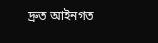দ্রুত আইনগত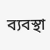ব্যবস্থা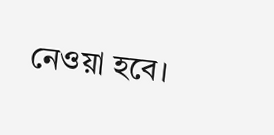নেওয়া হবে।